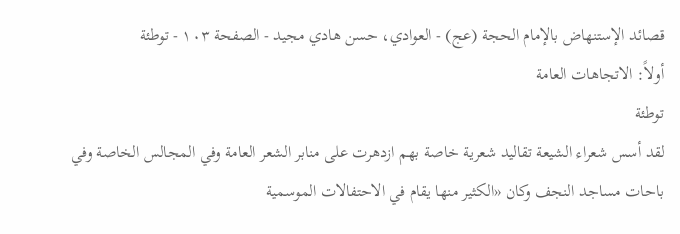قصائد الإستنهاض بالإمام الحجة (عج) - العوادي، حسن هادي مجيد - الصفحة ١٠٣ - توطئة
أولاً: الاتجاهات العامة
توطئة
لقد أسس شعراء الشيعة تقاليد شعرية خاصة بهم ازدهرت على منابر الشعر العامة وفي المجالس الخاصة وفي باحات مساجد النجف وكان «الكثير منها يقام في الاحتفالات الموسمية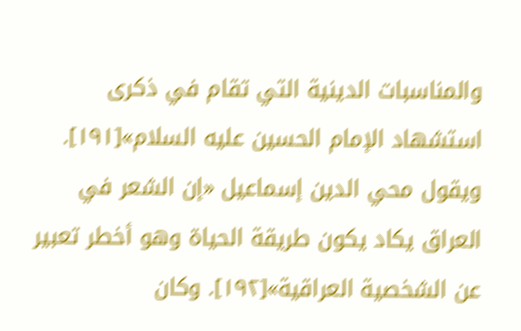والمناسبات الدينية التي تقام في ذكرى استشهاد الإمام الحسين عليه السلام»[١٩١]. ويقول محي الدين إسماعيل «إن الشعر في العراق يكاد يكون طريقة الحياة وهو أخطر تعبير عن الشخصية العراقية»[١٩٢]. وكان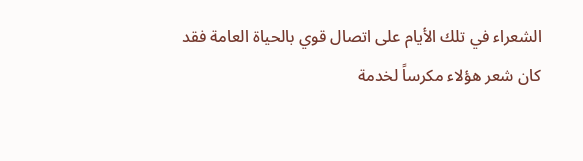الشعراء في تلك الأيام على اتصال قوي بالحياة العامة فقد كان شعر هؤلاء مكرساً لخدمة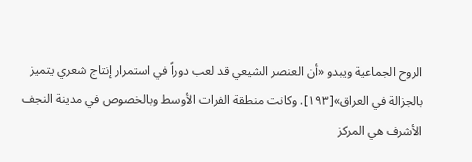الروح الجماعية ويبدو «أن العنصر الشيعي قد لعب دوراً في استمرار إنتاج شعري يتميز بالجزالة في العراق»[١٩٣]. وكانت منطقة الفرات الأوسط وبالخصوص في مدينة النجف الأشرف هي المركز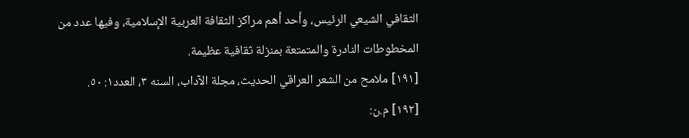الثقافي الشيعي الرئيس، وأحد أهم مراكز الثقافة العربية الإسلامية، وفيها عدد من المخطوطات النادرة والمتمتعة بمنزلة ثقافية عظيمة.
[١٩١] ملامح من الشعر العراقي الحديث، مجلة الآداب، السنه ٣، العدد١: ٥٠.
[١٩٢] م.ن: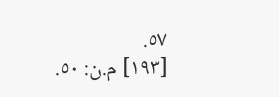٥٧.
[١٩٣] م.ن: ٥٠.